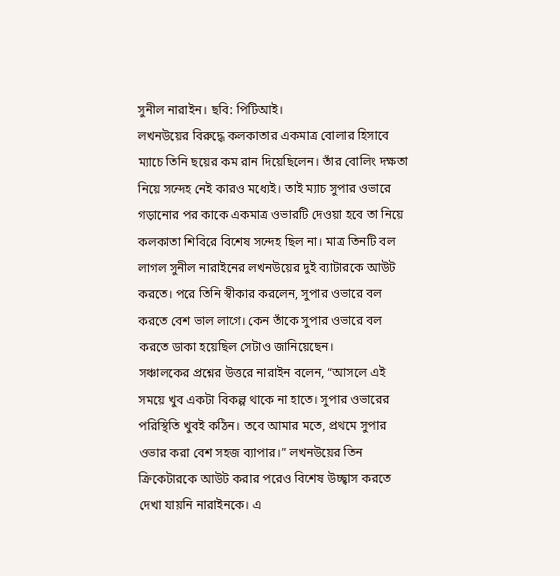সুনীল নারাইন। ছবি: পিটিআই।
লখনউয়ের বিরুদ্ধে কলকাতার একমাত্র বোলার হিসাবে ম্যাচে তিনি ছয়ের কম রান দিয়েছিলেন। তাঁর বোলিং দক্ষতা নিয়ে সন্দেহ নেই কারও মধ্যেই। তাই ম্যাচ সুপার ওভারে গড়ানোর পর কাকে একমাত্র ওভারটি দেওয়া হবে তা নিয়ে কলকাতা শিবিরে বিশেষ সন্দেহ ছিল না। মাত্র তিনটি বল লাগল সুনীল নারাইনের লখনউয়ের দুই ব্যাটারকে আউট করতে। পরে তিনি স্বীকার করলেন, সুপার ওভারে বল করতে বেশ ভাল লাগে। কেন তাঁকে সুপার ওভারে বল করতে ডাকা হয়েছিল সেটাও জানিয়েছেন।
সঞ্চালকের প্রশ্নের উত্তরে নারাইন বলেন, “আসলে এই সময়ে খুব একটা বিকল্প থাকে না হাতে। সুপার ওভারের পরিস্থিতি খুবই কঠিন। তবে আমার মতে, প্রথমে সুপার ওভার করা বেশ সহজ ব্যাপার।” লখনউয়ের তিন ক্রিকেটারকে আউট করার পরেও বিশেষ উচ্ছ্বাস করতে দেখা যায়নি নারাইনকে। এ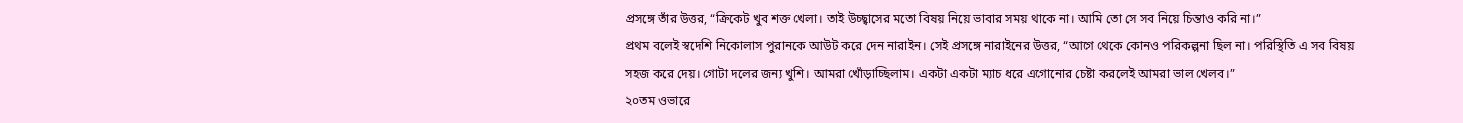প্রসঙ্গে তাঁর উত্তর, “ক্রিকেট খুব শক্ত খেলা। তাই উচ্ছ্বাসের মতো বিষয় নিয়ে ভাবার সময় থাকে না। আমি তো সে সব নিয়ে চিন্তাও করি না।”
প্রথম বলেই স্বদেশি নিকোলাস পুরানকে আউট করে দেন নারাইন। সেই প্রসঙ্গে নারাইনের উত্তর, “আগে থেকে কোনও পরিকল্পনা ছিল না। পরিস্থিতি এ সব বিষয় সহজ করে দেয়। গোটা দলের জন্য খুশি। আমরা খোঁড়াচ্ছিলাম। একটা একটা ম্যাচ ধরে এগোনোর চেষ্টা করলেই আমরা ভাল খেলব।”
২০তম ওভারে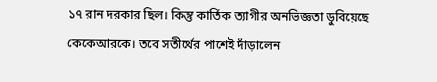১৭ রান দরকার ছিল। কিন্তু কার্তিক ত্যাগীর অনভিজ্ঞতা ডুবিয়েছে কেকেআরকে। তবে সতীর্থের পাশেই দাঁড়ালেন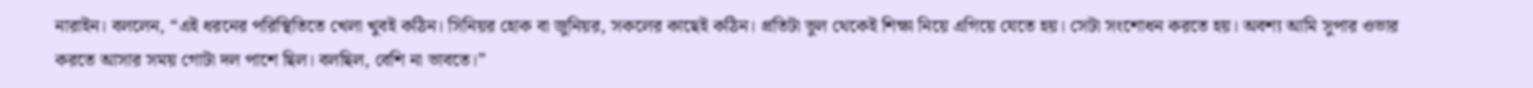নারাইন। বললেন, “এই ধরনের পরিস্থিতিতে খেলা খুবই কঠিন। সিনিয়র হোক বা জুনিয়র, সকলের কাছেই কঠিন। প্রতিটা ভুল থেকেই শিক্ষা নিয়ে এগিয়ে যেতে হয়। সেটা সংশোধন করতে হয়। অবশ্য আমি সুপার ওভার করতে আসার সময় গোটা দল পাশে ছিল। বলছিল, বেশি না ভাবতে।”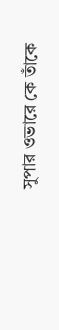সুপার ওভারে কে তাঁকে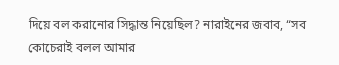দিয়ে বল করানোর সিদ্ধান্ত নিয়েছিল? নারাইনের জবাব, “সব কোচেরাই বলল আমার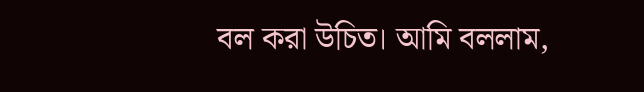বল করা উচিত। আমি বললাম,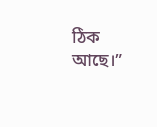ঠিক আছে।”